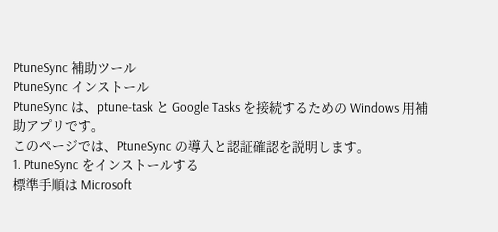PtuneSync 補助ツール
PtuneSync インストール
PtuneSync は、ptune-task と Google Tasks を接続するための Windows 用補助アプリです。
このページでは、PtuneSync の導入と認証確認を説明します。
1. PtuneSync をインストールする
標準手順は Microsoft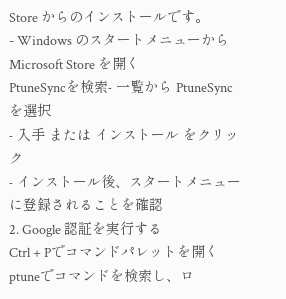Store からのインストールです。
- Windows のスタートメニューから Microsoft Store を開く
PtuneSyncを検索- 一覧から PtuneSync を選択
- 入手 または インストール をクリック
- インストール後、スタートメニューに登録されることを確認
2. Google 認証を実行する
Ctrl + Pでコマンドパレットを開くptuneでコマンドを検索し、ロ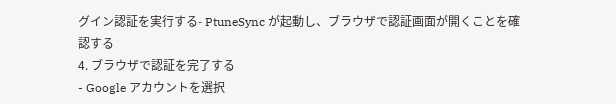グイン認証を実行する- PtuneSync が起動し、ブラウザで認証画面が開くことを確認する
4. ブラウザで認証を完了する
- Google アカウントを選択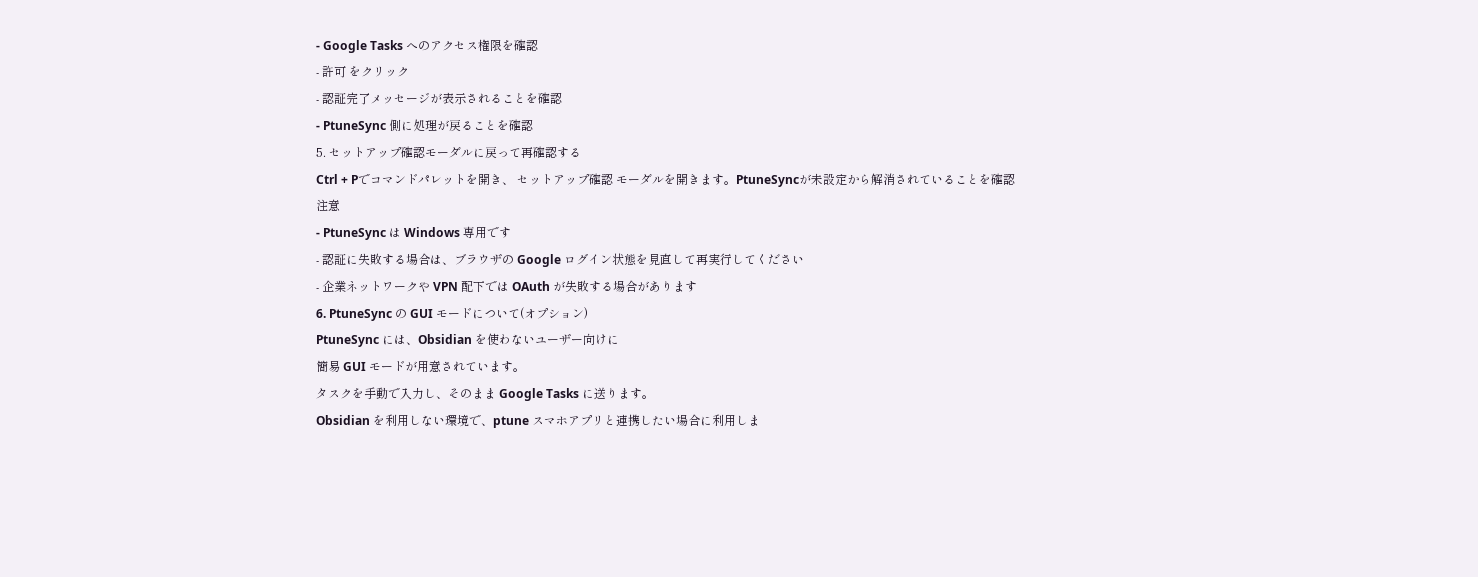- Google Tasks へのアクセス権限を確認
- 許可 をクリック
- 認証完了メッセージが表示されることを確認
- PtuneSync 側に処理が戻ることを確認
5. セットアップ確認モーダルに戻って再確認する
Ctrl + Pでコマンドパレットを開き、 セットアップ確認 モーダルを開きます。PtuneSyncが未設定から解消されていることを確認
注意
- PtuneSync は Windows 専用です
- 認証に失敗する場合は、ブラウザの Google ログイン状態を見直して再実行してください
- 企業ネットワークや VPN 配下では OAuth が失敗する場合があります
6. PtuneSync の GUI モードについて(オプション)
PtuneSync には、Obsidian を使わないユーザー向けに
簡易 GUI モードが用意されています。
タスクを手動で入力し、そのまま Google Tasks に送ります。
Obsidian を利用しない環境で、ptune スマホアプリと連携したい場合に利用しま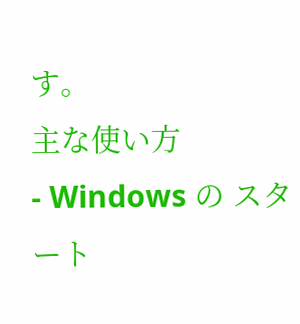す。
主な使い方
- Windows の スタート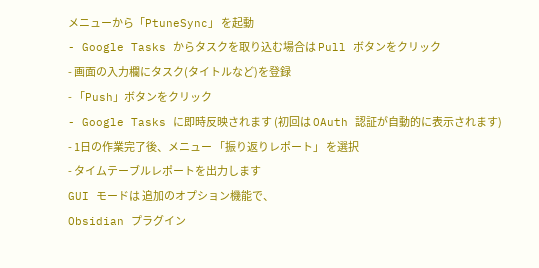メニューから「PtuneSync」 を起動
- Google Tasks からタスクを取り込む場合は Pull ボタンをクリック
- 画面の入力欄にタスク(タイトルなど)を登録
- 「Push」ボタンをクリック
- Google Tasks に即時反映されます (初回は OAuth 認証が自動的に表示されます)
- 1日の作業完了後、メニュー 「振り返りレポート」 を選択
- タイムテーブルレポートを出力します
GUI モードは 追加のオプション機能で、
Obsidian プラグイン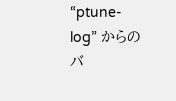“ptune-log” からのバ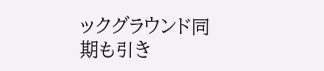ックグラウンド同期も引き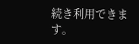続き利用できます。